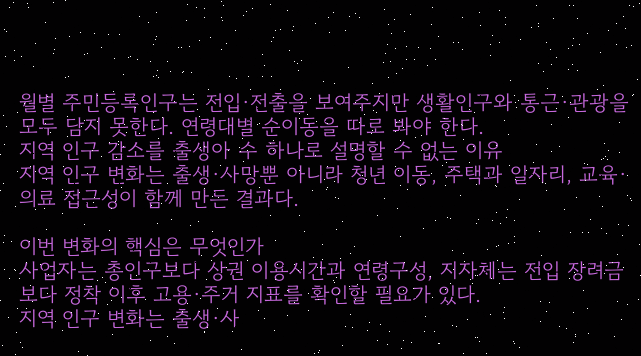월별 주민등록인구는 전입·전출을 보여주지만 생활인구와 통근·관광을 모두 담지 못한다. 연령대별 순이동을 따로 봐야 한다.
지역 인구 감소를 출생아 수 하나로 설명할 수 없는 이유
지역 인구 변화는 출생·사망뿐 아니라 청년 이동, 주택과 일자리, 교육·의료 접근성이 함께 만든 결과다.

이번 변화의 핵심은 무엇인가
사업자는 총인구보다 상권 이용시간과 연령구성, 지자체는 전입 장려금보다 정착 이후 고용·주거 지표를 확인할 필요가 있다.
지역 인구 변화는 출생·사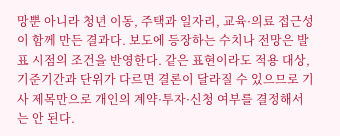망뿐 아니라 청년 이동, 주택과 일자리, 교육·의료 접근성이 함께 만든 결과다. 보도에 등장하는 수치나 전망은 발표 시점의 조건을 반영한다. 같은 표현이라도 적용 대상, 기준기간과 단위가 다르면 결론이 달라질 수 있으므로 기사 제목만으로 개인의 계약·투자·신청 여부를 결정해서는 안 된다.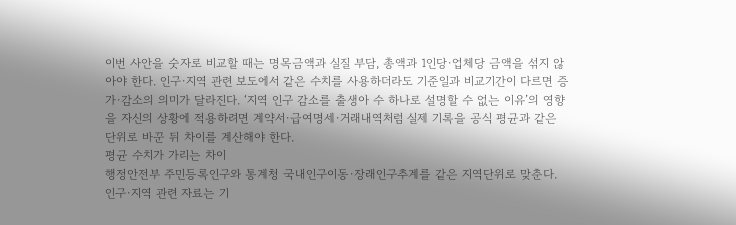이번 사안을 숫자로 비교할 때는 명목금액과 실질 부담, 총액과 1인당·업체당 금액을 섞지 않아야 한다. 인구·지역 관련 보도에서 같은 수치를 사용하더라도 기준일과 비교기간이 다르면 증가·감소의 의미가 달라진다. ‘지역 인구 감소를 출생아 수 하나로 설명할 수 없는 이유’의 영향을 자신의 상황에 적용하려면 계약서·급여명세·거래내역처럼 실제 기록을 공식 평균과 같은 단위로 바꾼 뒤 차이를 계산해야 한다.
평균 수치가 가리는 차이
행정안전부 주민등록인구와 통계청 국내인구이동·장래인구추계를 같은 지역단위로 맞춘다.
인구·지역 관련 자료는 기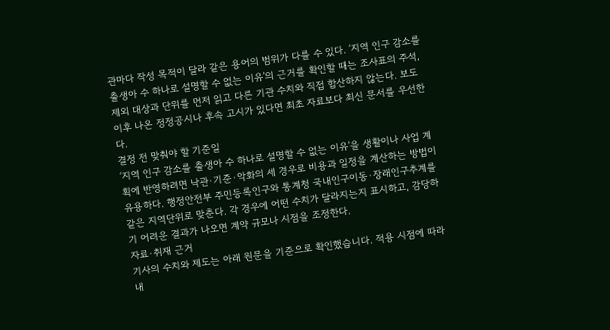관마다 작성 목적이 달라 같은 용어의 범위가 다를 수 있다. ‘지역 인구 감소를 출생아 수 하나로 설명할 수 없는 이유’의 근거를 확인할 때는 조사표의 주석, 제외 대상과 단위를 먼저 읽고 다른 기관 수치와 직접 합산하지 않는다. 보도 이후 나온 정정공시나 후속 고시가 있다면 최초 자료보다 최신 문서를 우선한다.
결정 전 맞춰야 할 기준일
‘지역 인구 감소를 출생아 수 하나로 설명할 수 없는 이유’을 생활이나 사업 계획에 반영하려면 낙관·기준·악화의 세 경우로 비용과 일정을 계산하는 방법이 유용하다. 행정안전부 주민등록인구와 통계청 국내인구이동·장래인구추계를 같은 지역단위로 맞춘다. 각 경우에 어떤 수치가 달라지는지 표시하고, 감당하기 어려운 결과가 나오면 계약 규모나 시점을 조정한다.
자료·취재 근거
기사의 수치와 제도는 아래 원문을 기준으로 확인했습니다. 적용 시점에 따라 내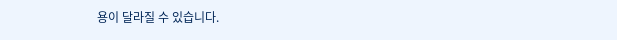용이 달라질 수 있습니다.